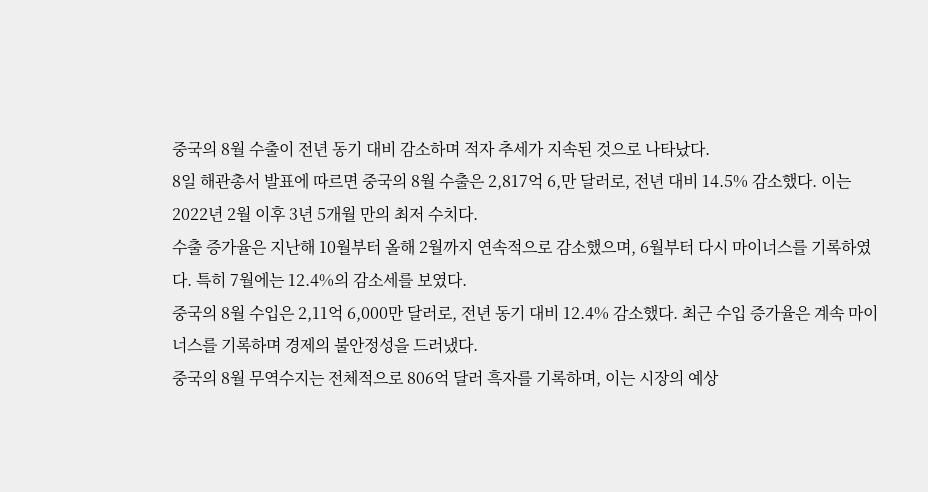중국의 8월 수출이 전년 동기 대비 감소하며 적자 추세가 지속된 것으로 나타났다.
8일 해관총서 발표에 따르면 중국의 8월 수출은 2,817억 6,만 달러로, 전년 대비 14.5% 감소했다. 이는 2022년 2월 이후 3년 5개월 만의 최저 수치다.
수출 증가율은 지난해 10월부터 올해 2월까지 연속적으로 감소했으며, 6월부터 다시 마이너스를 기록하였다. 특히 7월에는 12.4%의 감소세를 보였다.
중국의 8월 수입은 2,11억 6,000만 달러로, 전년 동기 대비 12.4% 감소했다. 최근 수입 증가율은 계속 마이너스를 기록하며 경제의 불안정성을 드러냈다.
중국의 8월 무역수지는 전체적으로 806억 달러 흑자를 기록하며, 이는 시장의 예상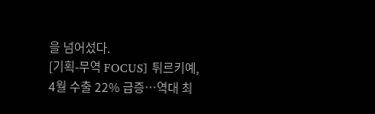을 넘어섰다.
[기획-무역 FOCUS] 튀르키예, 4월 수출 22% 급증…역대 최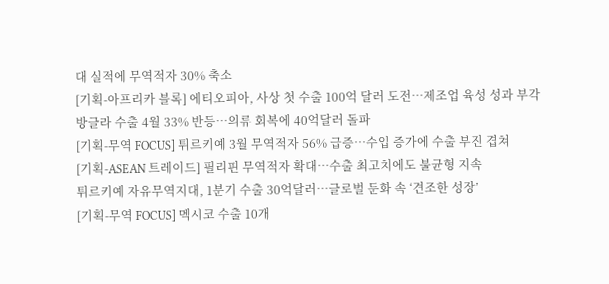대 실적에 무역적자 30% 축소
[기획-아프리카 블록] 에티오피아, 사상 첫 수출 100억 달러 도전…제조업 육성 성과 부각
방글라 수출 4월 33% 반등…의류 회복에 40억달러 돌파
[기획-무역 FOCUS] 튀르키예 3월 무역적자 56% 급증…수입 증가에 수출 부진 겹쳐
[기획-ASEAN 트레이드] 필리핀 무역적자 확대…수출 최고치에도 불균형 지속
튀르키예 자유무역지대, 1분기 수출 30억달러…글로벌 둔화 속 ‘견조한 성장’
[기획-무역 FOCUS] 멕시코 수출 10개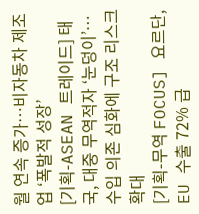월 연속 증가…비자동차 제조업 ‘폭발적 성장’
[기획-ASEAN 트레이드] 태국, 대중 무역적자 ‘눈덩이’…수입 의존 심화에 구조 리스크 확대
[기획-무역 FOCUS] 요르단, EU 수출 72% 급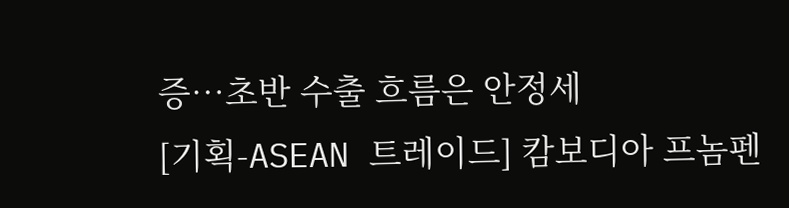증…초반 수출 흐름은 안정세
[기획-ASEAN 트레이드] 캄보디아 프놈펜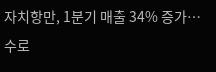자치항만, 1분기 매출 34% 증가…수로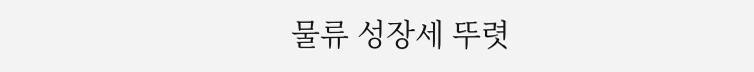물류 성장세 뚜렷